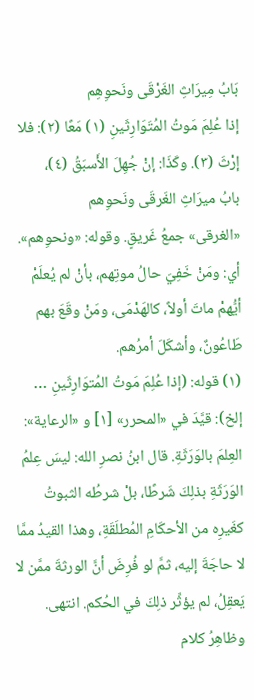بَابُ مِيرَاثِ الغَرْقَى ونَحوِهِم
إذا عُلِمَ مَوتُ المُتَوَارِثَينِ (١) مَعًا (٢): فلا إرْثَ (٣). وكَذَا: إنْ جُهِلَ الأَسبَقُ (٤)،
بابُ ميرَاثِ الغَرقَى ونَحوِهم
«الغرقى» جمعُ غَريقٍ. وقوله: «ونحوِهم». أي: ومَنْ خَفِيَ حالُ موتِهم، بأنْ لم يُعلَمْ أيُّهمْ ماتَ أولاً، كالهَدْمَى، ومَنْ وقَعَ بهم طَاعُونٌ، وأشكَلَ أمرُهم.
(١) قوله: (إذا عُلِمَ مَوتُ المُتوَارِثَينِ … إلخ): قيَّدَ في «المحرر» [١] و «الرعاية»: العِلمَ بالوَرَثَةِ. قال ابنُ نصرِ الله: ليسَ عِلمُ الوَرَثَةِ بذلِكَ شَرطًا، بلْ شرطُه الثبوتُ كغَيرِه من الأحكَامِ المُطلَقَةِ، وهذا القيدُ ممَّا لا حاجَةَ إليه، ثمَّ لو فُرِضَ أنَّ الورثةَ ممَّن لا يَعقِلُ، لم يؤثِّر ذلِكَ في الحُكم. انتهى.
وظاهِرُ كلام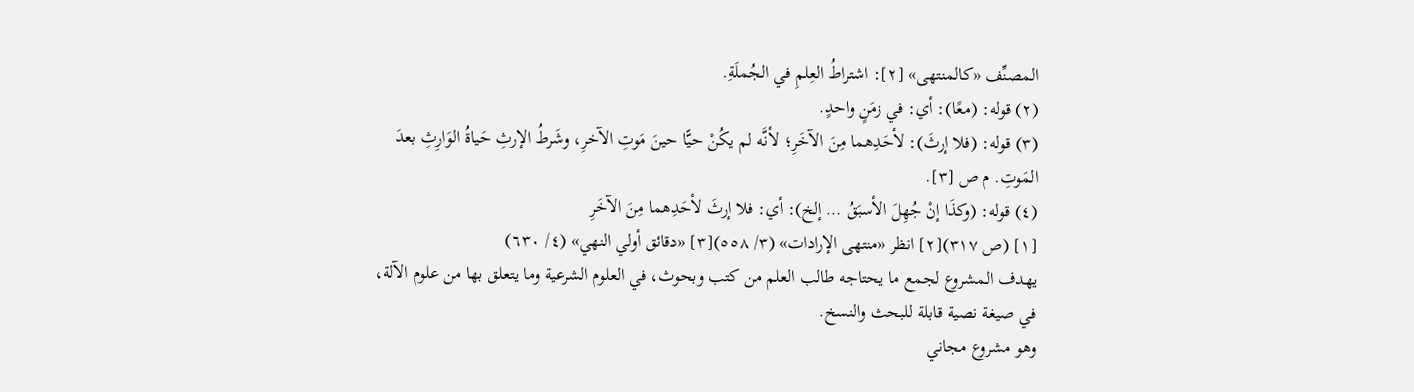المصنِّف «كالمنتهى» [٢]: اشتراطُ العِلمِ في الجُملَةِ.
(٢) قوله: (معًا): أي: في زمَنٍ واحدٍ.
(٣) قوله: (فلا إرثَ): لأحَدِهما مِنَ الآخَرِ؛ لأنَّه لم يكُنْ حيًّا حينَ مَوتِ الآخرِ، وشَرطُ الإرثِ حَياةُ الوَارِثِ بعدَ المَوتِ. م ص [٣].
(٤) قوله: (وكذَا إنْ جُهِلَ الأسبَقُ … إلخ): أي: فلا إرثَ لأحَدِهما مِنَ الآخَرِ
[١] (ص ٣١٧)[٢] انظر «منتهى الإرادات» (٣/ ٥٥٨)[٣] «دقائق أولي النهي» (٤/ ٦٣٠)
يهدف المشروع لجمع ما يحتاجه طالب العلم من كتب وبحوث، في العلوم الشرعية وما يتعلق بها من علوم الآلة، في صيغة نصية قابلة للبحث والنسخ.
وهو مشروع مجاني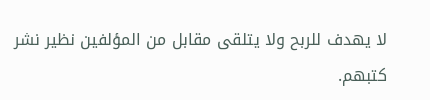لا يهدف للربح ولا يتلقى مقابل من المؤلفين نظير نشر كتبهم.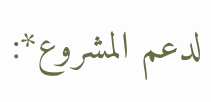لدعم المشروع*: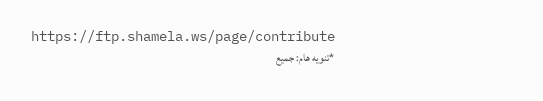https://ftp.shamela.ws/page/contribute
*تنويه هام: جميع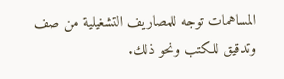المساهمات توجه للمصاريف التشغيلية من صف وتدقيق للكتب ونحو ذلك.